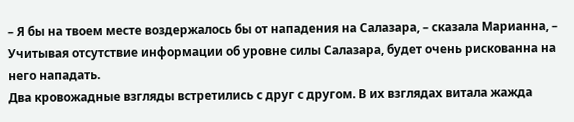– Я бы на твоем месте воздержалось бы от нападения на Салазара, – сказала Марианна, – Учитывая отсутствие информации об уровне силы Салазара, будет очень рискованна на него нападать.
Два кровожадные взгляды встретились с друг с другом. В их взглядах витала жажда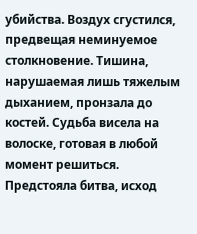убийства. Воздух сгустился, предвещая неминуемое столкновение. Тишина, нарушаемая лишь тяжелым дыханием, пронзала до костей. Судьба висела на волоске, готовая в любой момент решиться. Предстояла битва, исход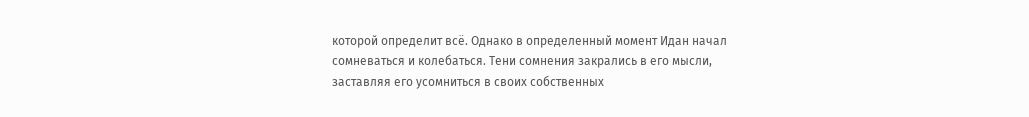которой определит всё. Однако в определенный момент Идан начал сомневаться и колебаться. Тени сомнения закрались в его мысли, заставляя его усомниться в своих собственных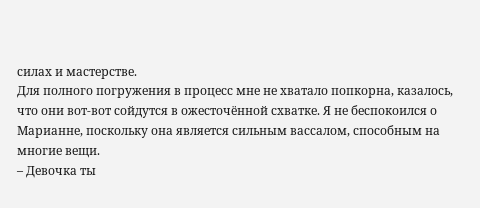силах и мастерстве.
Для полного погружения в процесс мне не хватало попкорна, казалось, что они вот-вот сойдутся в ожесточённой схватке. Я не беспокоился о Марианне, поскольку она является сильным вассалом, способным на многие вещи.
– Девочка ты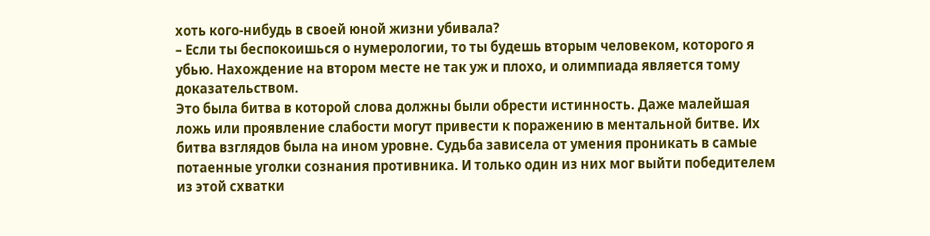хоть кого-нибудь в своей юной жизни убивала?
– Если ты беспокоишься о нумерологии, то ты будешь вторым человеком, которого я убью. Нахождение на втором месте не так уж и плохо, и олимпиада является тому доказательством.
Это была битва в которой слова должны были обрести истинность. Даже малейшая ложь или проявление слабости могут привести к поражению в ментальной битве. Их битва взглядов была на ином уровне. Судьба зависела от умения проникать в самые потаенные уголки сознания противника. И только один из них мог выйти победителем из этой схватки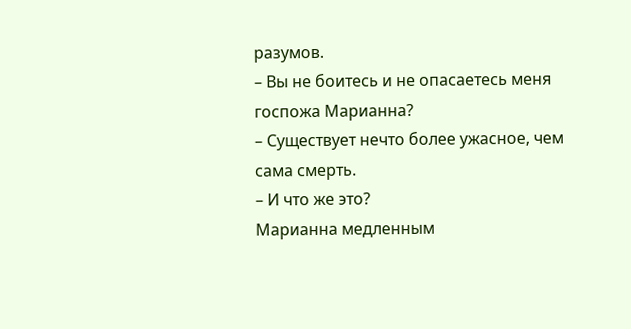разумов.
– Вы не боитесь и не опасаетесь меня госпожа Марианна?
– Существует нечто более ужасное, чем сама смерть.
– И что же это?
Марианна медленным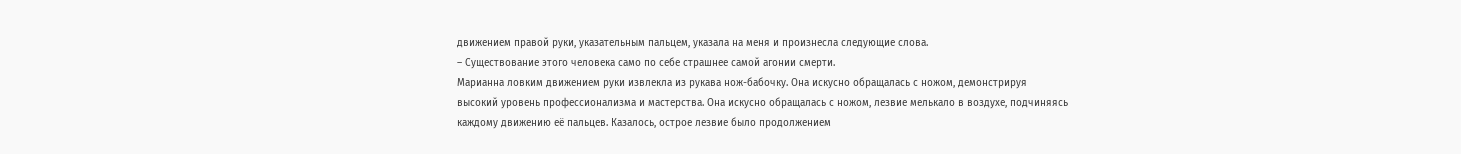движением правой руки, указательным пальцем, указала на меня и произнесла следующие слова.
– Существование этого человека само по себе страшнее самой агонии смерти.
Марианна ловким движением руки извлекла из рукава нож-бабочку. Она искусно обращалась с ножом, демонстрируя высокий уровень профессионализма и мастерства. Она искусно обращалась с ножом, лезвие мелькало в воздухе, подчиняясь каждому движению её пальцев. Казалось, острое лезвие было продолжением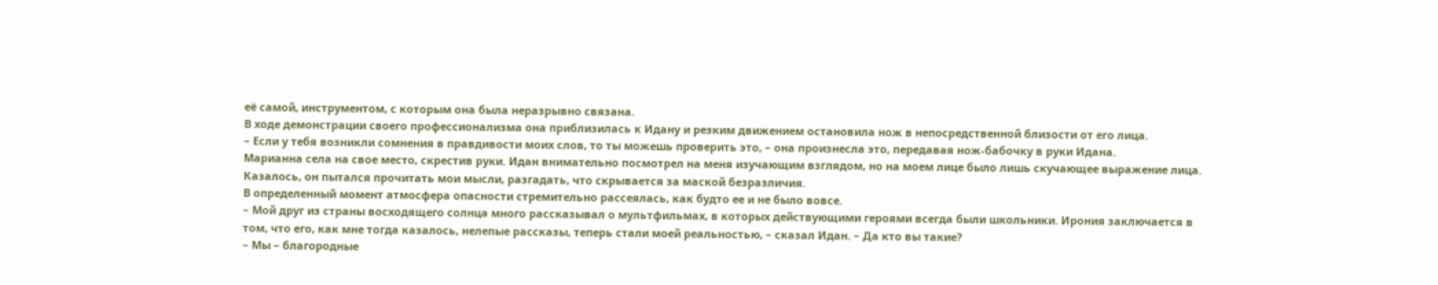её самой, инструментом, с которым она была неразрывно связана.
В ходе демонстрации своего профессионализма она приблизилась к Идану и резким движением остановила нож в непосредственной близости от его лица.
– Если у тебя возникли сомнения в правдивости моих слов, то ты можешь проверить это, – она произнесла это, передавая нож-бабочку в руки Идана.
Марианна села на свое место, скрестив руки. Идан внимательно посмотрел на меня изучающим взглядом, но на моем лице было лишь скучающее выражение лица. Казалось, он пытался прочитать мои мысли, разгадать, что скрывается за маской безразличия.
В определенный момент атмосфера опасности стремительно рассеялась, как будто ее и не было вовсе.
– Мой друг из страны восходящего солнца много рассказывал о мультфильмах, в которых действующими героями всегда были школьники. Ирония заключается в том, что его, как мне тогда казалось, нелепые рассказы, теперь стали моей реальностью, – сказал Идан. – Да кто вы такие?
– Мы – благородные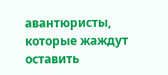авантюристы, которые жаждут оставить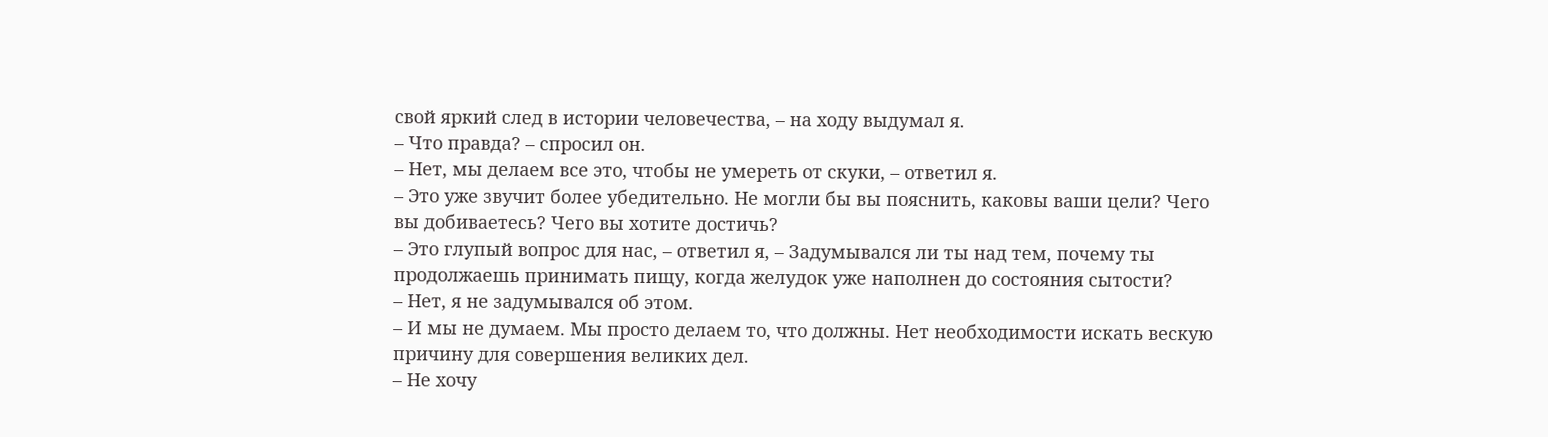свой яркий след в истории человечества, – на ходу выдумал я.
– Что правда? – спросил он.
– Нет, мы делаем все это, чтобы не умереть от скуки, – ответил я.
– Это уже звучит более убедительно. Не могли бы вы пояснить, каковы ваши цели? Чего вы добиваетесь? Чего вы хотите достичь?
– Это глупый вопрос для нас, – ответил я, – Задумывался ли ты над тем, почему ты продолжаешь принимать пищу, когда желудок уже наполнен до состояния сытости?
– Нет, я не задумывался об этом.
– И мы не думаем. Мы просто делаем то, что должны. Нет необходимости искать вескую причину для совершения великих дел.
– Не хочу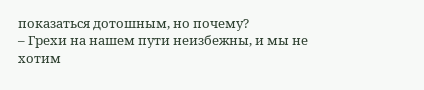показаться дотошным, но почему?
– Грехи на нашем пути неизбежны, и мы не хотим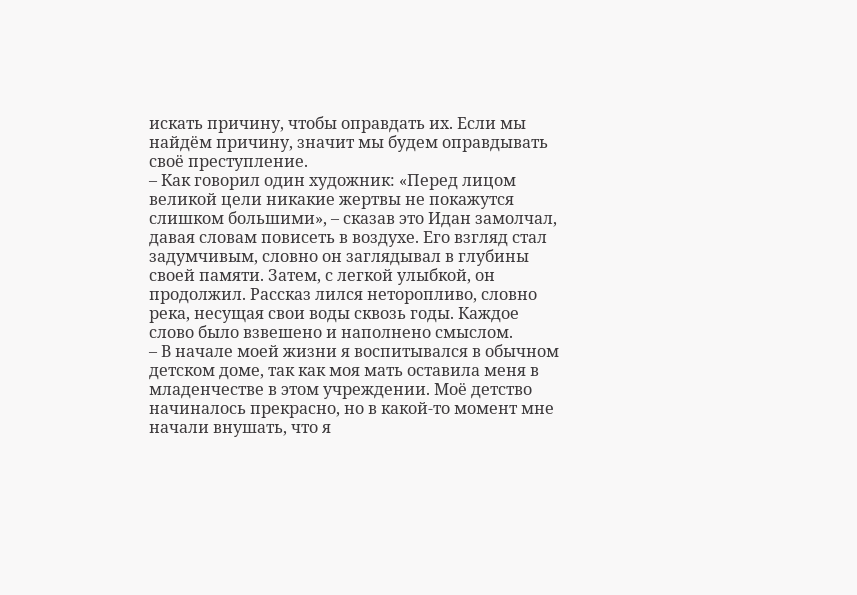искать причину, чтобы оправдать их. Если мы найдём причину, значит мы будем оправдывать своё преступление.
– Как говорил один художник: «Перед лицом великой цели никакие жертвы не покажутся слишком большими», – сказав это Идан замолчал, давая словам повисеть в воздухе. Его взгляд стал задумчивым, словно он заглядывал в глубины своей памяти. Затем, с легкой улыбкой, он продолжил. Рассказ лился неторопливо, словно река, несущая свои воды сквозь годы. Каждое слово было взвешено и наполнено смыслом.
– В начале моей жизни я воспитывался в обычном детском доме, так как моя мать оставила меня в младенчестве в этом учреждении. Моё детство начиналось прекрасно, но в какой-то момент мне начали внушать, что я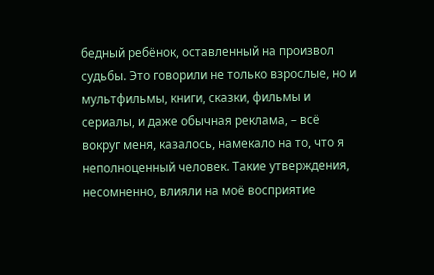бедный ребёнок, оставленный на произвол судьбы. Это говорили не только взрослые, но и мультфильмы, книги, сказки, фильмы и сериалы, и даже обычная реклама, – всё вокруг меня, казалось, намекало на то, что я неполноценный человек. Такие утверждения, несомненно, влияли на моё восприятие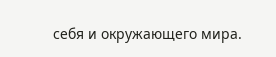себя и окружающего мира.